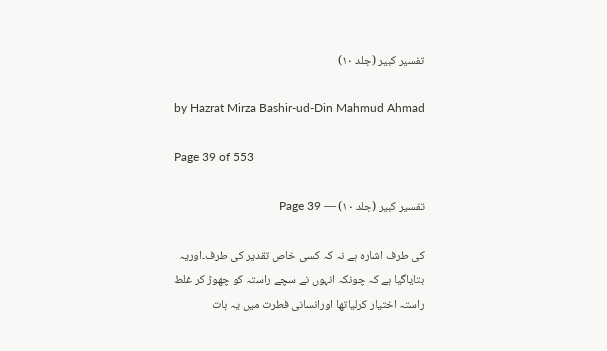تفسیر کبیر (جلد ۱۰)

by Hazrat Mirza Bashir-ud-Din Mahmud Ahmad

Page 39 of 553

تفسیر کبیر (جلد ۱۰) — Page 39

کی طرف اشارہ ہے نہ کہ کسی خاص تقدیر کی طرف۔اوریہ بتایاگیا ہے کہ چونکہ انہوں نے سچے راستہ کو چھوڑ کر غلط راستہ اختیار کرلیاتھا اورانسانی فطرت میں یہ بات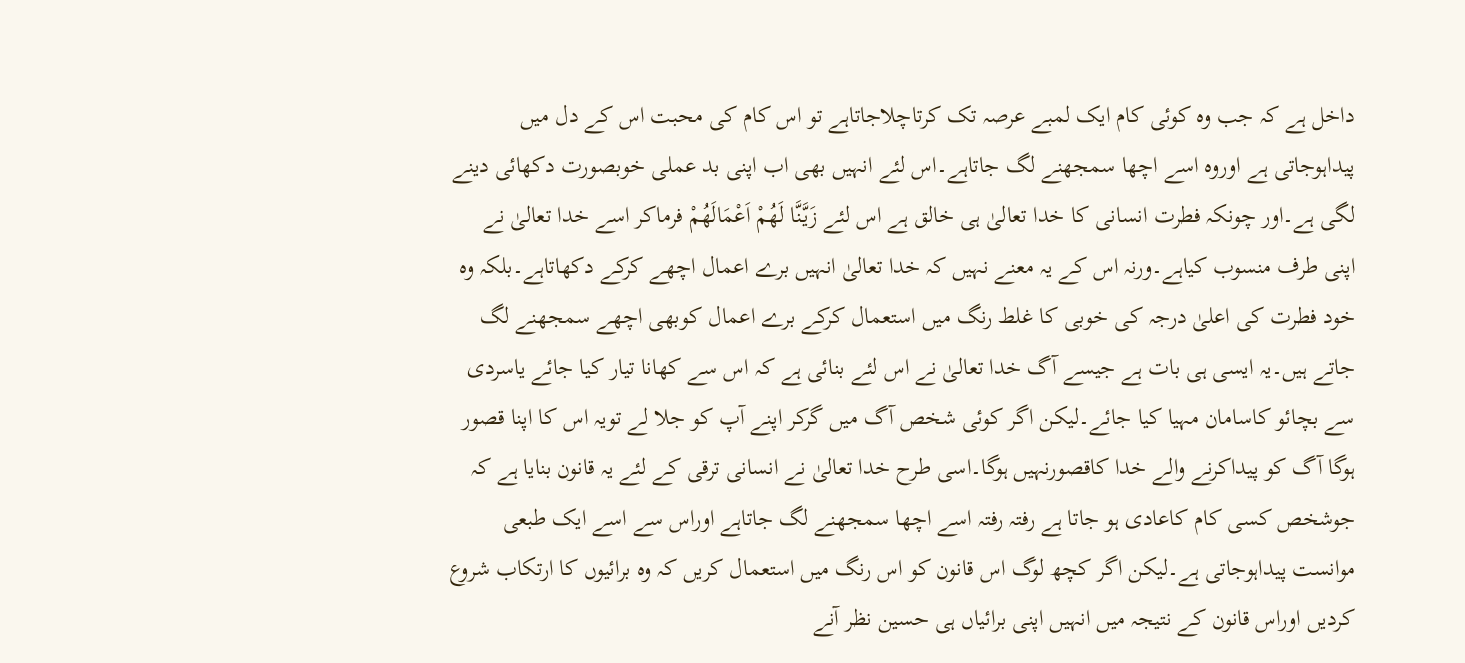داخل ہے کہ جب وہ کوئی کام ایک لمبے عرصہ تک کرتاچلاجاتاہے تو اس کام کی محبت اس کے دل میں پیداہوجاتی ہے اوروہ اسے اچھا سمجھنے لگ جاتاہے۔اس لئے انہیں بھی اب اپنی بد عملی خوبصورت دکھائی دینے لگی ہے۔اور چونکہ فطرت انسانی کا خدا تعالیٰ ہی خالق ہے اس لئے زَيَّنَّا لَهُمْ اَعْمَالَهُمْ فرماکر اسے خدا تعالیٰ نے اپنی طرف منسوب کیاہے۔ورنہ اس کے یہ معنے نہیں کہ خدا تعالیٰ انہیں برے اعمال اچھے کرکے دکھاتاہے۔بلکہ وہ خود فطرت کی اعلیٰ درجہ کی خوبی کا غلط رنگ میں استعمال کرکے برے اعمال کوبھی اچھے سمجھنے لگ جاتے ہیں۔یہ ایسی ہی بات ہے جیسے آگ خدا تعالیٰ نے اس لئے بنائی ہے کہ اس سے کھانا تیار کیا جائے یاسردی سے بچائو کاسامان مہیا کیا جائے۔لیکن اگر کوئی شخص آگ میں گرکر اپنے آپ کو جلا لے تویہ اس کا اپنا قصور ہوگا آگ کو پیداکرنے والے خدا کاقصورنہیں ہوگا۔اسی طرح خدا تعالیٰ نے انسانی ترقی کے لئے یہ قانون بنایا ہے کہ جوشخص کسی کام کاعادی ہو جاتا ہے رفتہ رفتہ اسے اچھا سمجھنے لگ جاتاہے اوراس سے اسے ایک طبعی موانست پیداہوجاتی ہے۔لیکن اگر کچھ لوگ اس قانون کو اس رنگ میں استعمال کریں کہ وہ برائیوں کا ارتکاب شروع کردیں اوراس قانون کے نتیجہ میں انہیں اپنی برائیاں ہی حسین نظر آنے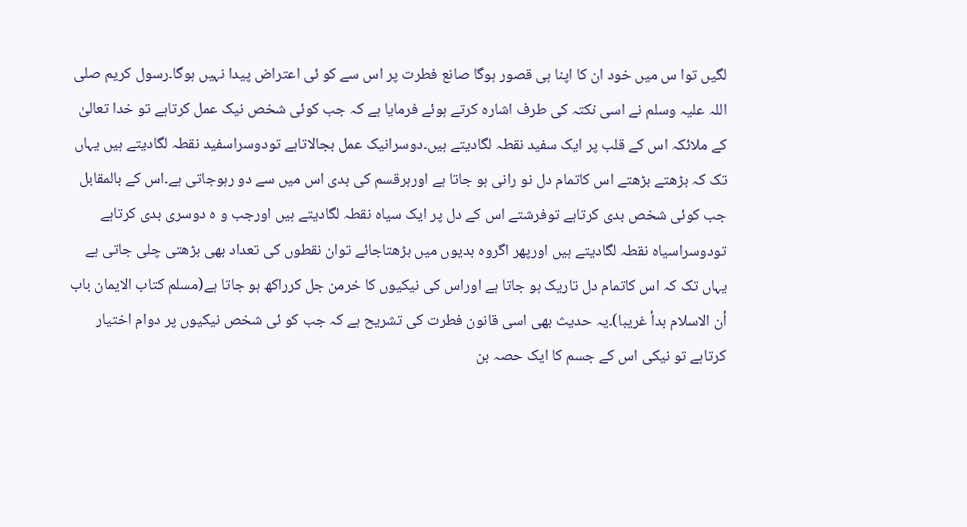لگیں توا س میں خود ان کا اپنا ہی قصور ہوگا صانع فطرت پر اس سے کو ئی اعتراض پیدا نہیں ہوگا۔رسول کریم صلی اللہ علیہ وسلم نے اسی نکتہ کی طرف اشارہ کرتے ہوئے فرمایا ہے کہ جب کوئی شخص نیک عمل کرتاہے تو خدا تعالیٰ کے ملائکہ اس کے قلب پر ایک سفید نقطہ لگادیتے ہیں۔دوسرانیک عمل بجالاتاہے تودوسراسفید نقطہ لگادیتے ہیں یہاں تک کہ بڑھتے بڑھتے اس کاتمام دل نو رانی ہو جاتا ہے اورہرقسم کی بدی اس میں سے دو رہوجاتی ہے۔اس کے بالمقابل جب کوئی شخص بدی کرتاہے توفرشتے اس کے دل پر ایک سیاہ نقطہ لگادیتے ہیں اورجب و ہ دوسری بدی کرتاہے تودوسراسیاہ نقطہ لگادیتے ہیں اورپھر اگروہ بدیوں میں بڑھتاجائے توان نقطوں کی تعداد بھی بڑھتی چلی جاتی ہے یہاں تک کہ اس کاتمام دل تاریک ہو جاتا ہے اوراس کی نیکیوں کا خرمن جل کرراکھ ہو جاتا ہے(مسلم کتاب الایمان باب أن الاسلام بدأ غریبا)۔یہ حدیث بھی اسی قانون فطرت کی تشریح ہے کہ جب کو ئی شخص نیکیوں پر دوام اختیار کرتاہے تو نیکی اس کے جسم کا ایک حصہ بن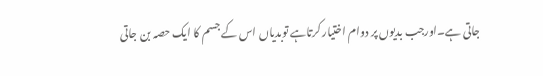جاتی ہے۔اورجب بدیوں پر دوام اختیار کرتاہے توبدیاں اس کے جسم کا ایک حصہ بن جاتی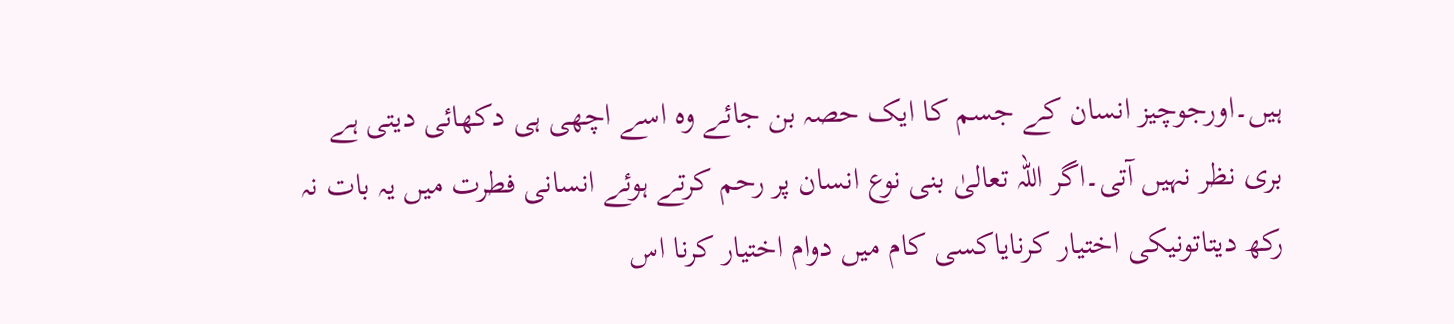ہیں۔اورجوچیز انسان کے جسم کا ایک حصہ بن جائے وہ اسے اچھی ہی دکھائی دیتی ہے بری نظر نہیں آتی۔اگر اللہ تعالیٰ بنی نوع انسان پر رحم کرتے ہوئے انسانی فطرت میں یہ بات نہ رکھ دیتاتونیکی اختیار کرنایاکسی کام میں دوام اختیار کرنا اس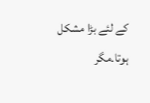کے لئے بڑا مشکل ہوتا۔مگر